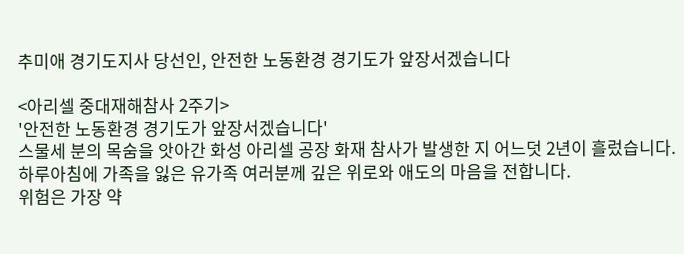추미애 경기도지사 당선인, 안전한 노동환경 경기도가 앞장서겠습니다

<아리셀 중대재해참사 2주기>
'안전한 노동환경 경기도가 앞장서겠습니다'
스물세 분의 목숨을 앗아간 화성 아리셀 공장 화재 참사가 발생한 지 어느덧 2년이 흘렀습니다.
하루아침에 가족을 잃은 유가족 여러분께 깊은 위로와 애도의 마음을 전합니다.
위험은 가장 약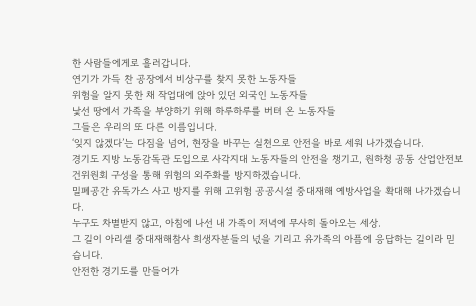한 사람들에게로 흘러갑니다.
연기가 가득 찬 공장에서 비상구를 찾지 못한 노동자들
위험을 알지 못한 채 작업대에 앉아 있던 외국인 노동자들
낯선 땅에서 가족을 부양하기 위해 하루하루를 버텨 온 노동자들
그들은 우리의 또 다른 이름입니다.
‘잊지 않겠다’는 다짐을 넘어, 현장을 바꾸는 실천으로 안전을 바로 세워 나가겠습니다.
경기도 지방 노동감독관 도입으로 사각지대 노동자들의 안전을 챙기고, 원하청 공동 산업안전보건위원회 구성을 통해 위험의 외주화를 방지하겠습니다.
밀폐공간 유독가스 사고 방지를 위해 고위험 공공시설 중대재해 예방사업을 확대해 나가겠습니다.
누구도 차별받지 않고, 아침에 나선 내 가족이 저녁에 무사히 돌아오는 세상.
그 길이 아리셀 중대재해참사 희생자분들의 넋을 기리고 유가족의 아픔에 응답하는 길이라 믿습니다.
안전한 경기도를 만들어가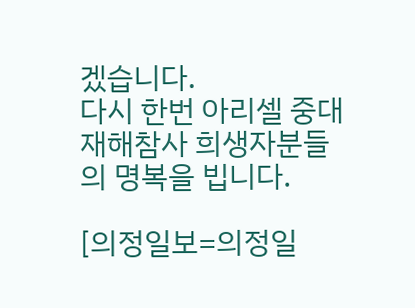겠습니다.
다시 한번 아리셀 중대재해참사 희생자분들의 명복을 빕니다.

[의정일보=의정일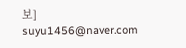보] suyu1456@naver.com